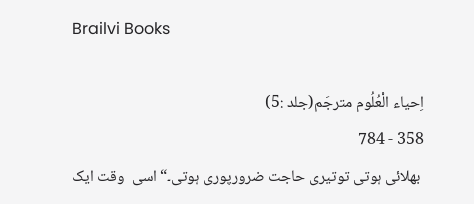Brailvi Books

اِحیاء الْعُلُوم مترجَم(جلد :5)
358 - 784
 بھلائی ہوتی توتیری حاجت ضرورپوری ہوتی۔“اسی  وقت ایک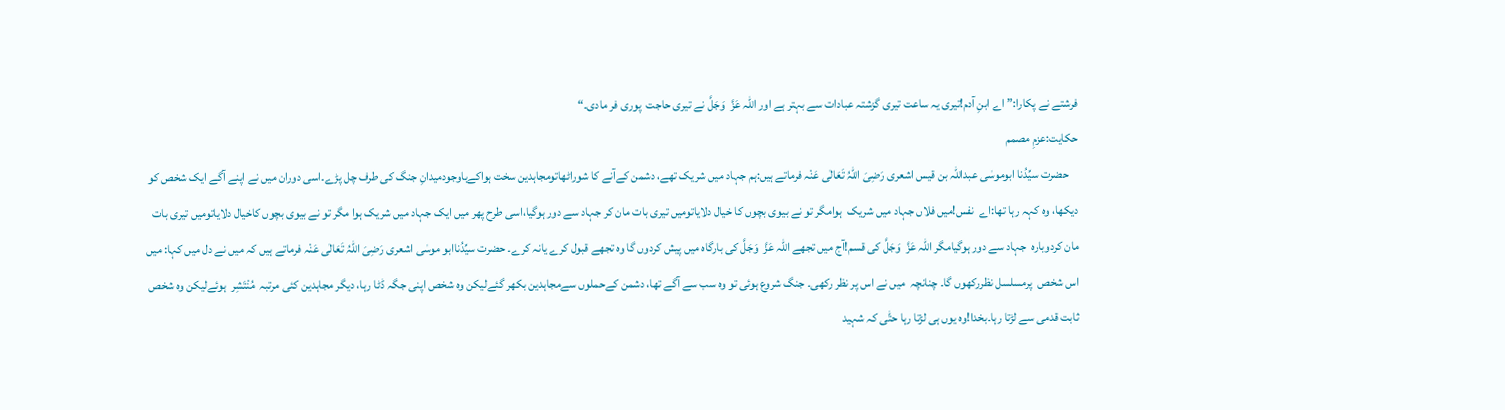فرشتے نے پکارا:”اے ابنِ آدم!تیری یہ ساعت تیری گزشتہ عبادات سے بہتر ہے اور اللہ عَزَّ  وَجَلَّ نے تیری حاجت  پوری فر مادی۔“
حکایت:عزمِ مصمم
    حضرت سیِّدُنا ابوموسٰی عبداللہ بن قیس اشعری رَضِیَ اللہُ تَعَالٰی عَنْہ فرماتے ہیں:ہم جہاد میں شریک تھے، دشمن كےآنے کا شوراٹھاتومجاہدین سخت ہواکےباوجودمیدانِ جنگ کی طرف چل پڑے۔اسی دوران میں نے اپنے آگے ایک شخص کو دیکھا، وہ کہہ رہا تھا:اے  نفس!میں فلاں جہاد میں شریک  ہوامگر تو نے بیوی بچوں کا خیال دلایاتومیں تیری بات مان کر جہاد سے دور ہوگیا،اسی طرح پھر میں ایک جہاد میں شریک ہوا مگر تو نے بیوی بچوں کاخیال دلایاتومیں تیری بات مان کردوبارہ  جہاد سے دور ہوگیامگر اللہ عَزَّ  وَجَلَّ کی قسم!آج میں تجھے اللہ عَزَّ  وَجَلَّ کی بارگاہ میں پیش کردوں گا وہ تجھے قبول کرے یانہ کرے۔ حضرت سیِّدُناابو موسٰی اشعری رَضِیَ اللہُ تَعَالٰی عَنْہ فرماتے ہیں کہ میں نے دل میں کہا: میں اس شخص  پرمسلسل نظرركھوں گا۔ چنانچہ  میں نے اس پر نظر رکھی۔ جنگ شروع ہوئی تو وہ سب سے آگے تھا، دشمن کےحملوں سےمجاہدین بکھر گئےلیکن وہ شخص اپنی جگہ ڈٹا رہا، دیگر مجاہدین کئی مرتبہ  مُنْتَشِر  ہوئےلیکن وہ شخص  ثابت قدمی سے لڑتا رہا۔بخدا!وہ یوں ہی لڑتا رہا حتّٰی کہ شہید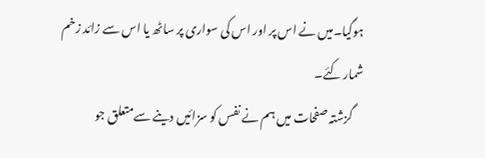ہوگیا۔میں نے اس پر اور اس کی سواری پر ساٹھ یا اس سے زائد زخم شمار کئے۔
    گزشتہ صفحات میں ہم نے نفس کو سزائیں دینے سےمتعلق جو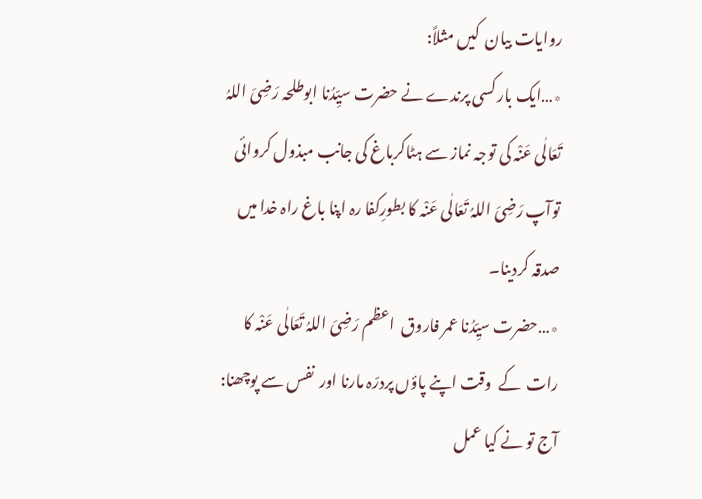روایات بیان  کیں مثلاً:
٭…ایک بار کسی پرندے نے حضرت سیِّدُنا ابوطلحہ رَضِیَ اللہُ تَعَالٰی عَنْہ کی توجہ نماز سے ہٹاکرباغ کی جانب مبذول کروائی  توآپ رَضِیَ اللہُ تَعَالٰی عَنْہ کا بطورِکفا رہ اپنا باغ راہ خدا میں صدقہ کردینا۔
٭…حضرت سیِّدُنا عمر فاروق  اعظم رَضِیَ اللہُ تَعَالٰی عَنْہ کا رات  کے  وقت اپنے پاؤں پردرّہ مارنا اور  نفس سے پوچھنا: آج تو نے کیا عمل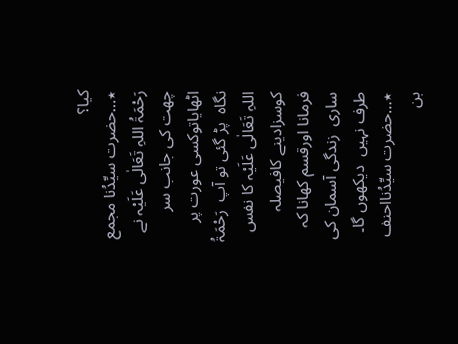کیا؟
٭…حضرت سیِّدُنا مجمع رَحْمَۃُ اللہِ تَعَالٰی عَلَیْہ نے چھت کی جانب سر  اٹھایاتوکسی عورت پر نگاہ  پڑ گئی تو آپ  رَحْمَۃُ اللہِ تَعَالٰی عَلَیْہ کا نفس کوسزادینے کافیصلہ فرمانا اورقسم کھانا کہ  ساری  زندگی آسمان کی طرف نہیں  دیکھوں گا۔
٭…حضرت سیِّدُنااحنف بن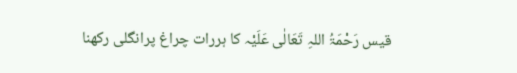قیس رَحْمَۃُ اللہِ تَعَالٰی عَلَیْہ کا ہررات چراغ پرانگلی رکھنا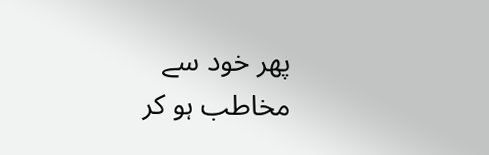پھر خود سے  مخاطب ہو کر